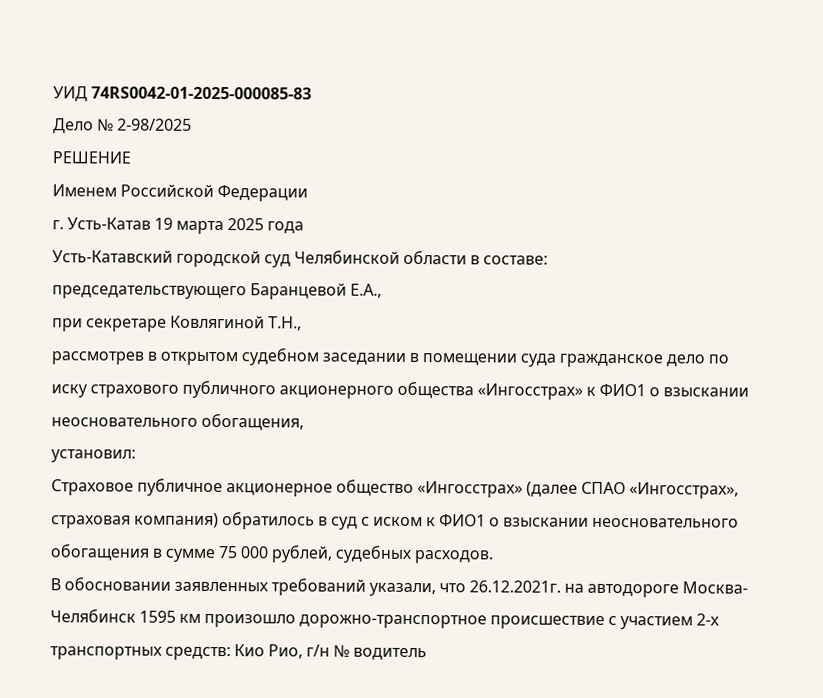УИД 74RS0042-01-2025-000085-83
Дело № 2-98/2025
РЕШЕНИЕ
Именем Российской Федерации
г. Усть-Катав 19 марта 2025 года
Усть-Катавский городской суд Челябинской области в составе:
председательствующего Баранцевой Е.А.,
при секретаре Ковлягиной Т.Н.,
рассмотрев в открытом судебном заседании в помещении суда гражданское дело по иску страхового публичного акционерного общества «Ингосстрах» к ФИО1 о взыскании неосновательного обогащения,
установил:
Страховое публичное акционерное общество «Ингосстрах» (далее СПАО «Ингосстрах», страховая компания) обратилось в суд с иском к ФИО1 о взыскании неосновательного обогащения в сумме 75 000 рублей, судебных расходов.
В обосновании заявленных требований указали, что 26.12.2021г. на автодороге Москва-Челябинск 1595 км произошло дорожно-транспортное происшествие с участием 2-х транспортных средств: Кио Рио, г/н № водитель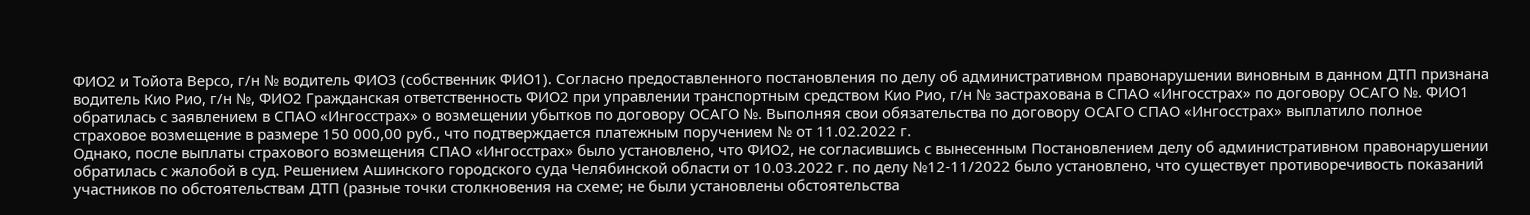ФИО2 и Тойота Версо, г/н № водитель ФИО3 (собственник ФИО1). Согласно предоставленного постановления по делу об административном правонарушении виновным в данном ДТП признана водитель Кио Рио, г/н №, ФИО2 Гражданская ответственность ФИО2 при управлении транспортным средством Кио Рио, г/н № застрахована в СПАО «Ингосстрах» по договору ОСАГО №. ФИО1 обратилась с заявлением в СПАО «Ингосстрах» о возмещении убытков по договору ОСАГО №. Выполняя свои обязательства по договору OCАГО СПАО «Ингосстрах» выплатило полное страховое возмещение в размере 150 000,00 руб., что подтверждается платежным поручением № от 11.02.2022 г.
Однако, после выплаты страхового возмещения СПАО «Ингосстрах» было установлено, что ФИО2, не согласившись с вынесенным Постановлением делу об административном правонарушении обратилась с жалобой в суд. Решением Ашинского городского суда Челябинской области от 10.03.2022 г. по делу №12-11/2022 было установлено, что существует противоречивость показаний участников по обстоятельствам ДТП (разные точки столкновения на схеме; не были установлены обстоятельства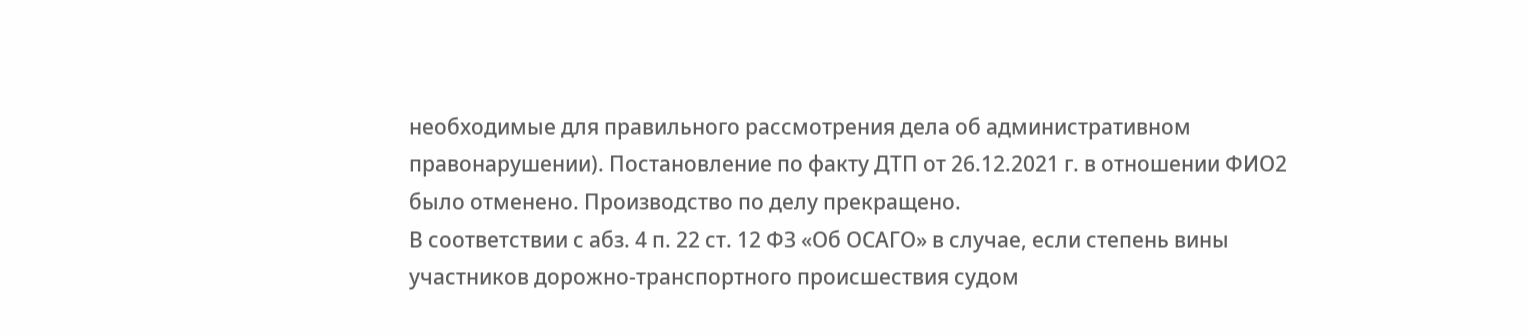необходимые для правильного рассмотрения дела об административном правонарушении). Постановление по факту ДТП от 26.12.2021 г. в отношении ФИО2 было отменено. Производство по делу прекращено.
В соответствии с абз. 4 п. 22 ст. 12 ФЗ «Об ОСАГО» в случае, если степень вины участников дорожно-транспортного происшествия судом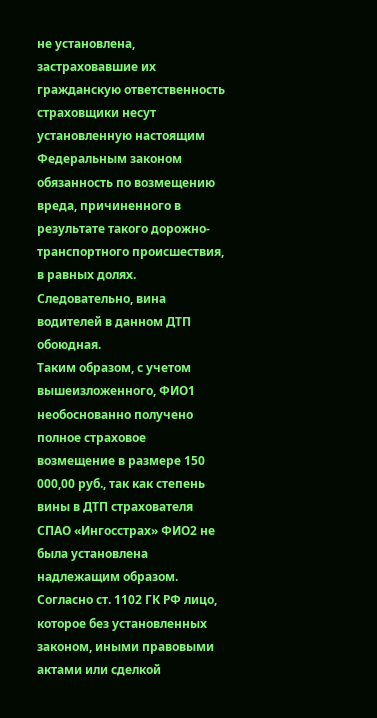не установлена, застраховавшие их гражданскую ответственность страховщики несут установленную настоящим Федеральным законом обязанность по возмещению вреда, причиненного в результате такого дорожно-транспортного происшествия, в равных долях.
Следовательно, вина водителей в данном ДТП обоюдная.
Таким образом, с учетом вышеизложенного, ФИО1 необоснованно получено полное страховое возмещение в размере 150 000,00 руб., так как степень вины в ДТП страхователя СПАО «Ингосстрах» ФИО2 не была установлена надлежащим образом.
Согласно ст. 1102 ГК РФ лицо, которое без установленных законом, иными правовыми актами или сделкой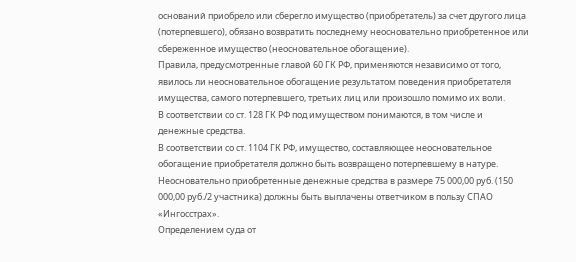оснований приобрело или сберегло имущество (приобретатель) за счет другого лица (потерпевшего), обязано возвратить последнему неосновательно приобретенное или сбереженное имущество (неосновательное обогащение).
Правила, предусмотренные главой 60 ГК РФ, применяются независимо от того, явилось ли неосновательное обогащение результатом поведения приобретателя имущества, самого потерпевшего, третьих лиц или произошло помимо их воли.
В соответствии со ст. 128 ГК РФ под имуществом понимаются, в том числе и денежные средства.
В соответствии со ст. 1104 ГК РФ, имущество, составляющее неосновательное обогащение приобретателя должно быть возвращено потерпевшему в натуре.
Неосновательно приобретенные денежные средства в размере 75 000,00 руб. (150 000,00 руб./2 участника) должны быть выплачены ответчиком в пользу СПАО «Ингосстрах».
Определением суда от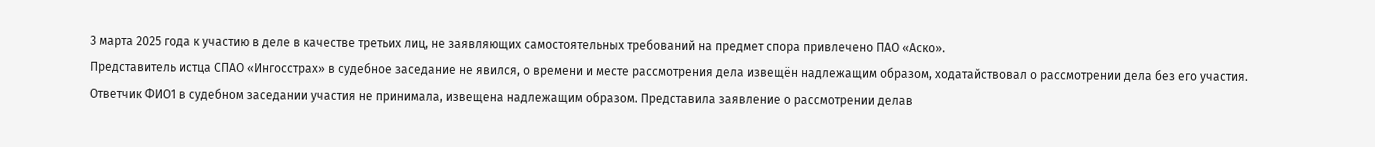3 марта 2025 года к участию в деле в качестве третьих лиц, не заявляющих самостоятельных требований на предмет спора привлечено ПАО «Аско».
Представитель истца СПАО «Ингосстрах» в судебное заседание не явился, о времени и месте рассмотрения дела извещён надлежащим образом, ходатайствовал о рассмотрении дела без его участия.
Ответчик ФИО1 в судебном заседании участия не принимала, извещена надлежащим образом. Представила заявление о рассмотрении делав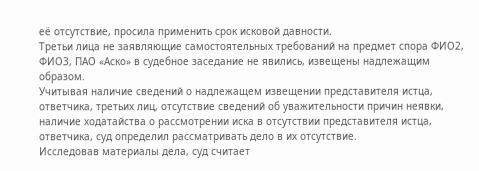её отсутствие, просила применить срок исковой давности.
Третьи лица не заявляющие самостоятельных требований на предмет спора ФИО2, ФИО3, ПАО «Аско» в судебное заседание не явились, извещены надлежащим образом.
Учитывая наличие сведений о надлежащем извещении представителя истца, ответчика, третьих лиц, отсутствие сведений об уважительности причин неявки, наличие ходатайства о рассмотрении иска в отсутствии представителя истца, ответчика, суд определил рассматривать дело в их отсутствие.
Исследовав материалы дела, суд считает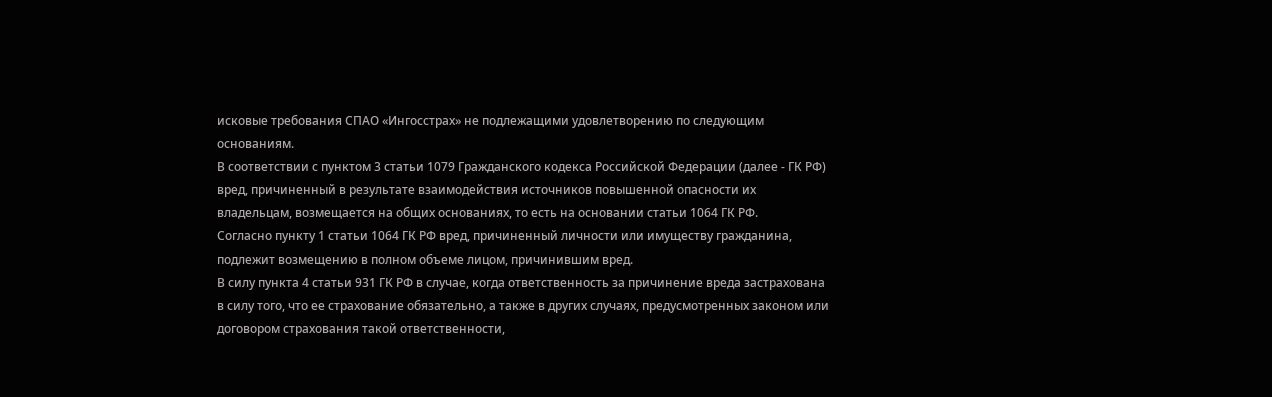исковые требования СПАО «Ингосстрах» не подлежащими удовлетворению по следующим основаниям.
В соответствии с пунктом 3 статьи 1079 Гражданского кодекса Российской Федерации (далее - ГК РФ) вред, причиненный в результате взаимодействия источников повышенной опасности их владельцам, возмещается на общих основаниях, то есть на основании статьи 1064 ГК РФ.
Согласно пункту 1 статьи 1064 ГК РФ вред, причиненный личности или имуществу гражданина, подлежит возмещению в полном объеме лицом, причинившим вред.
В силу пункта 4 статьи 931 ГК РФ в случае, когда ответственность за причинение вреда застрахована в силу того, что ее страхование обязательно, а также в других случаях, предусмотренных законом или договором страхования такой ответственности,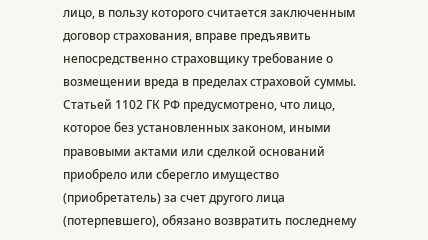лицо, в пользу которого считается заключенным договор страхования, вправе предъявить непосредственно страховщику требование о возмещении вреда в пределах страховой суммы.
Статьей 1102 ГК РФ предусмотрено, что лицо, которое без установленных законом, иными правовыми актами или сделкой оснований приобрело или сберегло имущество (приобретатель) за счет другого лица (потерпевшего), обязано возвратить последнему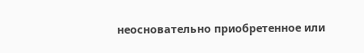неосновательно приобретенное или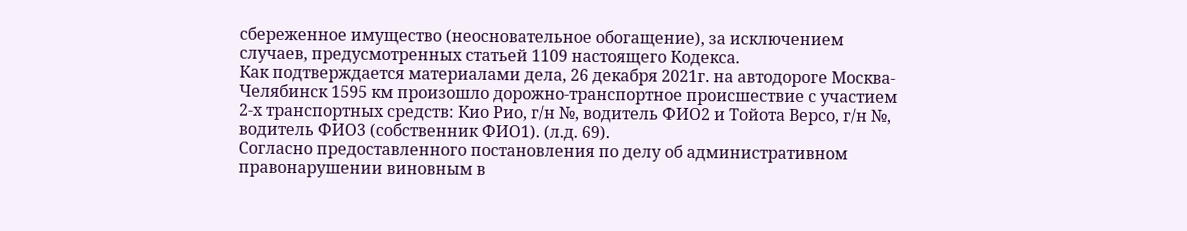сбереженное имущество (неосновательное обогащение), за исключением случаев, предусмотренных статьей 1109 настоящего Кодекса.
Как подтверждается материалами дела, 26 декабря 2021г. на автодороге Москва-Челябинск 1595 км произошло дорожно-транспортное происшествие с участием 2-х транспортных средств: Кио Рио, г/н №, водитель ФИО2 и Тойота Версо, г/н №, водитель ФИО3 (собственник ФИО1). (л.д. 69).
Согласно предоставленного постановления по делу об административном правонарушении виновным в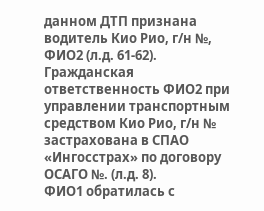данном ДТП признана водитель Кио Рио, г/н №, ФИО2 (л.д. 61-62).
Гражданская ответственность ФИО2 при управлении транспортным средством Кио Рио, г/н № застрахована в СПАО «Ингосстрах» по договору ОСАГО №. (л.д. 8).
ФИО1 обратилась с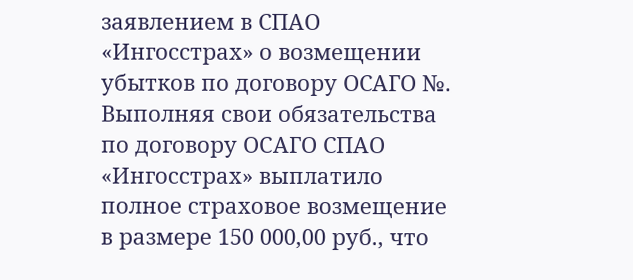заявлением в СПАО «Ингосстрах» о возмещении убытков по договору ОСАГО №. Выполняя свои обязательства по договору OCАГО СПАО «Ингосстрах» выплатило полное страховое возмещение в размере 150 000,00 руб., что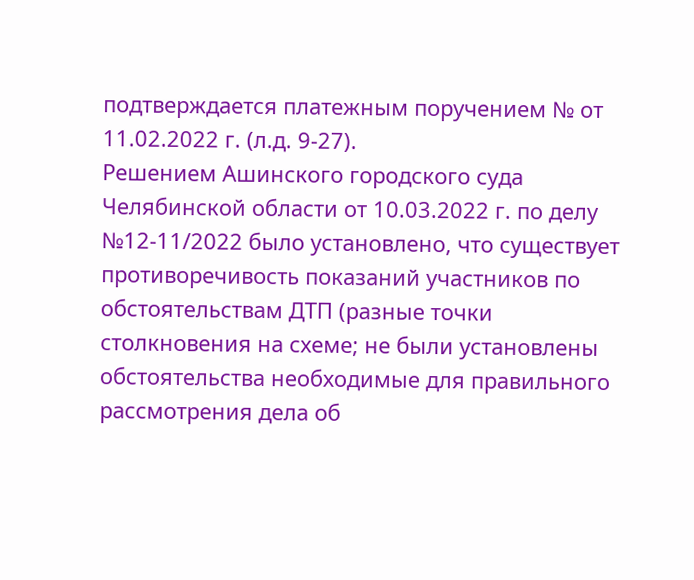подтверждается платежным поручением № от 11.02.2022 г. (л.д. 9-27).
Решением Ашинского городского суда Челябинской области от 10.03.2022 г. по делу №12-11/2022 было установлено, что существует противоречивость показаний участников по обстоятельствам ДТП (разные точки столкновения на схеме; не были установлены обстоятельства необходимые для правильного рассмотрения дела об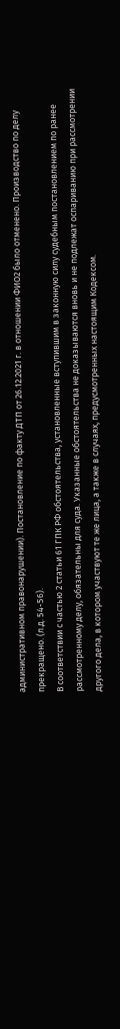административном правонарушении). Постановление по факту ДТП от 26.12.2021 г. в отношении ФИО2 было отменено. Производство по делу прекращено. (л.д. 54-56).
В соответствии с частью 2 статьи 61 ГПК РФ обстоятельства, установленные вступившим в законную силу судебным постановлением по ранее рассмотренному делу, обязательны для суда. Указанные обстоятельства не доказываются вновь и не подлежат оспариванию при рассмотрении другого дела, в котором участвуют те же лица, а также в случаях, предусмотренных настоящим Кодексом.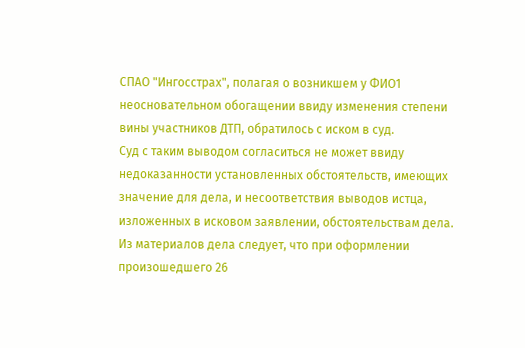СПАО "Ингосстрах", полагая о возникшем у ФИО1 неосновательном обогащении ввиду изменения степени вины участников ДТП, обратилось с иском в суд.
Суд с таким выводом согласиться не может ввиду недоказанности установленных обстоятельств, имеющих значение для дела, и несоответствия выводов истца, изложенных в исковом заявлении, обстоятельствам дела.
Из материалов дела следует, что при оформлении произошедшего 26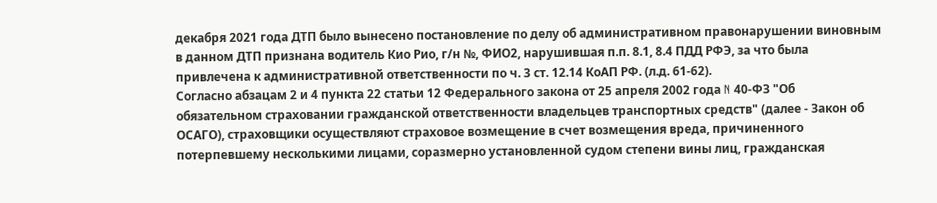декабря 2021 года ДТП было вынесено постановление по делу об административном правонарушении виновным в данном ДТП признана водитель Кио Рио, г/н №, ФИО2, нарушившая п.п. 8.1, 8.4 ПДД РФЭ, за что была привлечена к административной ответственности по ч. 3 ст. 12.14 КоАП РФ. (л.д. 61-62).
Согласно абзацам 2 и 4 пункта 22 статьи 12 Федерального закона от 25 апреля 2002 года N 40-ФЗ "Об обязательном страховании гражданской ответственности владельцев транспортных средств" (далее - Закон об ОСАГО), страховщики осуществляют страховое возмещение в счет возмещения вреда, причиненного потерпевшему несколькими лицами, соразмерно установленной судом степени вины лиц, гражданская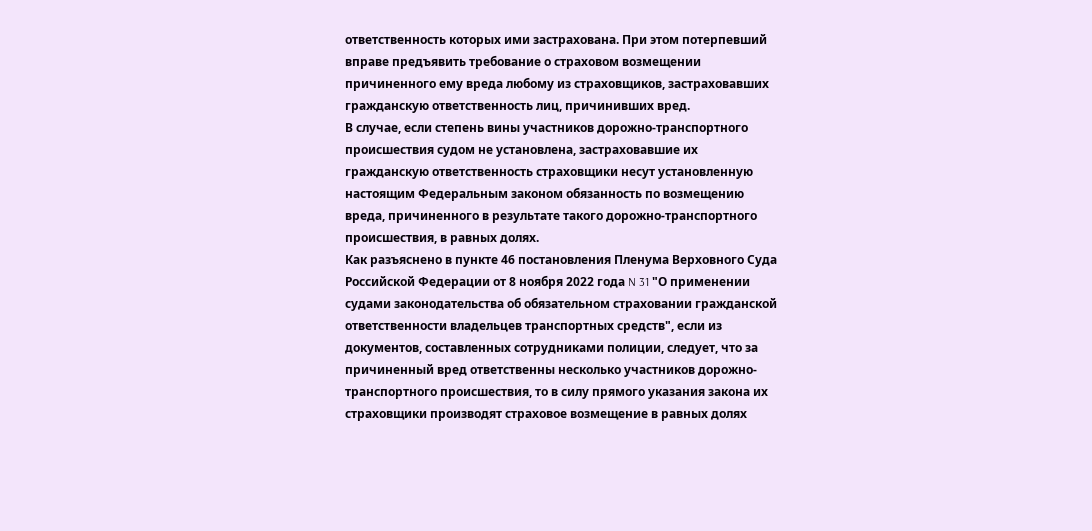ответственность которых ими застрахована. При этом потерпевший вправе предъявить требование о страховом возмещении причиненного ему вреда любому из страховщиков, застраховавших гражданскую ответственность лиц, причинивших вред.
В случае, если степень вины участников дорожно-транспортного происшествия судом не установлена, застраховавшие их гражданскую ответственность страховщики несут установленную настоящим Федеральным законом обязанность по возмещению вреда, причиненного в результате такого дорожно-транспортного происшествия, в равных долях.
Как разъяснено в пункте 46 постановления Пленума Верховного Суда Российской Федерации от 8 ноября 2022 года N 31 "О применении судами законодательства об обязательном страховании гражданской ответственности владельцев транспортных средств", если из документов, составленных сотрудниками полиции, следует, что за причиненный вред ответственны несколько участников дорожно-транспортного происшествия, то в силу прямого указания закона их страховщики производят страховое возмещение в равных долях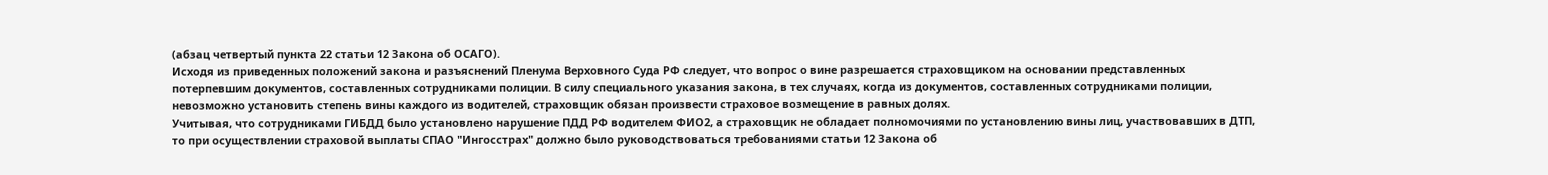(абзац четвертый пункта 22 статьи 12 Закона об ОСАГО).
Исходя из приведенных положений закона и разъяснений Пленума Верховного Суда РФ следует, что вопрос о вине разрешается страховщиком на основании представленных потерпевшим документов, составленных сотрудниками полиции. В силу специального указания закона, в тех случаях, когда из документов, составленных сотрудниками полиции, невозможно установить степень вины каждого из водителей, страховщик обязан произвести страховое возмещение в равных долях.
Учитывая, что сотрудниками ГИБДД было установлено нарушение ПДД РФ водителем ФИО2, а страховщик не обладает полномочиями по установлению вины лиц, участвовавших в ДТП, то при осуществлении страховой выплаты СПАО "Ингосстрах" должно было руководствоваться требованиями статьи 12 Закона об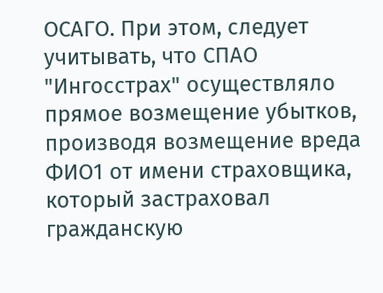ОСАГО. При этом, следует учитывать, что СПАО "Ингосстрах" осуществляло прямое возмещение убытков, производя возмещение вреда ФИО1 от имени страховщика, который застраховал гражданскую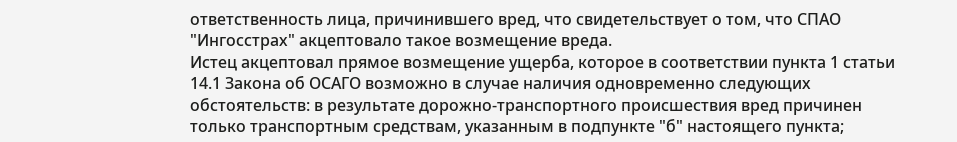ответственность лица, причинившего вред, что свидетельствует о том, что СПАО "Ингосстрах" акцептовало такое возмещение вреда.
Истец акцептовал прямое возмещение ущерба, которое в соответствии пункта 1 статьи 14.1 Закона об ОСАГО возможно в случае наличия одновременно следующих обстоятельств: в результате дорожно-транспортного происшествия вред причинен только транспортным средствам, указанным в подпункте "б" настоящего пункта;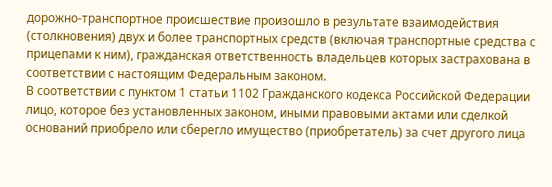дорожно-транспортное происшествие произошло в результате взаимодействия (столкновения) двух и более транспортных средств (включая транспортные средства с прицепами к ним), гражданская ответственность владельцев которых застрахована в соответствии с настоящим Федеральным законом.
В соответствии с пунктом 1 статьи 1102 Гражданского кодекса Российской Федерации лицо, которое без установленных законом, иными правовыми актами или сделкой оснований приобрело или сберегло имущество (приобретатель) за счет другого лица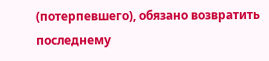(потерпевшего), обязано возвратить последнему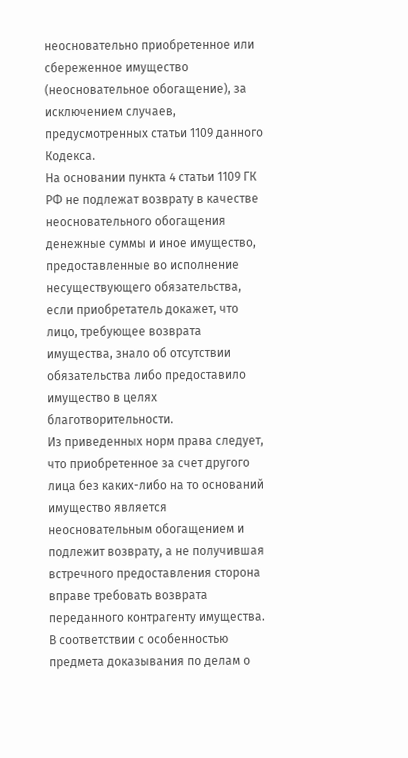неосновательно приобретенное или сбереженное имущество (неосновательное обогащение), за исключением случаев, предусмотренных статьи 1109 данного Кодекса.
На основании пункта 4 статьи 1109 ГК РФ не подлежат возврату в качестве неосновательного обогащения денежные суммы и иное имущество, предоставленные во исполнение несуществующего обязательства, если приобретатель докажет, что лицо, требующее возврата имущества, знало об отсутствии обязательства либо предоставило имущество в целях благотворительности.
Из приведенных норм права следует, что приобретенное за счет другого лица без каких-либо на то оснований имущество является неосновательным обогащением и подлежит возврату, а не получившая встречного предоставления сторона вправе требовать возврата переданного контрагенту имущества.
В соответствии с особенностью предмета доказывания по делам о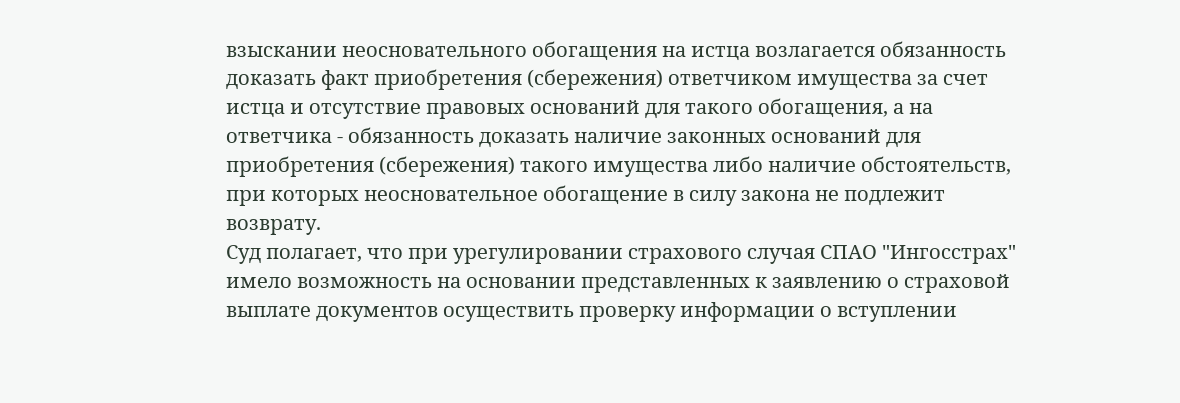взыскании неосновательного обогащения на истца возлагается обязанность доказать факт приобретения (сбережения) ответчиком имущества за счет истца и отсутствие правовых оснований для такого обогащения, а на ответчика - обязанность доказать наличие законных оснований для приобретения (сбережения) такого имущества либо наличие обстоятельств, при которых неосновательное обогащение в силу закона не подлежит возврату.
Суд полагает, что при урегулировании страхового случая СПАО "Ингосстрах" имело возможность на основании представленных к заявлению о страховой выплате документов осуществить проверку информации о вступлении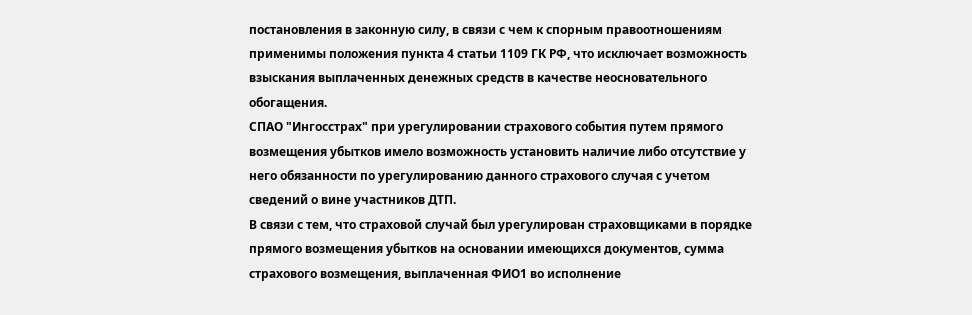постановления в законную силу, в связи с чем к спорным правоотношениям применимы положения пункта 4 статьи 1109 ГК РФ, что исключает возможность взыскания выплаченных денежных средств в качестве неосновательного обогащения.
СПАО "Ингосстрах" при урегулировании страхового события путем прямого возмещения убытков имело возможность установить наличие либо отсутствие у него обязанности по урегулированию данного страхового случая с учетом сведений о вине участников ДТП.
В связи с тем, что страховой случай был урегулирован страховщиками в порядке прямого возмещения убытков на основании имеющихся документов, сумма страхового возмещения, выплаченная ФИО1 во исполнение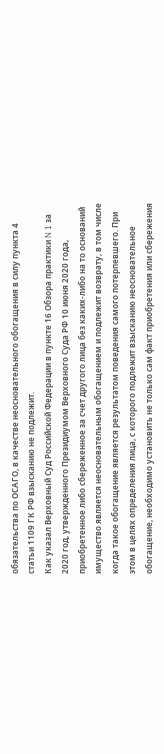обязательства по ОСАГО, в качестве неосновательного обогащения в силу пункта 4 статьи 1109 ГК РФ взысканию не подлежит.
Как указал Верховный Суд Российской Федерации в пункте 16 Обзора практики N 1 за 2020 год, утвержденного Президиумом Верховного Суда РФ 10 июня 2020 года, приобретенное либо сбереженное за счет другого лица без каких-либо на то оснований имущество является неосновательным обогащением и подлежит возврату, в том числе когда такое обогащение является результатом поведения самого потерпевшего. При этом в целях определения лица, с которого подлежит взысканию неосновательное обогащение, необходимо установить не только сам факт приобретения или сбережения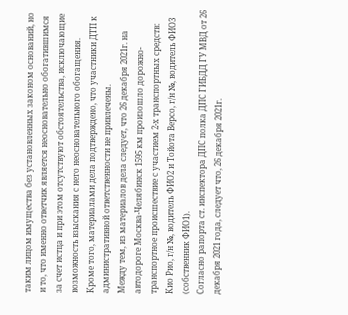таким лицом имущества без установленных законом оснований, но и то, что именно ответчик является неосновательно обогатившимся за счет истца и при этом отсутствуют обстоятельства, исключающие возможность взыскания с него неосновательного обогащения.
Кроме того, материалами дела подтверждено, что участники ДТП к административной ответственности не привлечены.
Между тем, из материалов дела следует, что 26 декабря 2021г. на автодороге Москва-Челябинск 1595 км произошло дорожно-транспортное происшествие с участием 2-х транспортных средств: Кио Рио, г/н №, водитель ФИО2 и Тойота Версо, г/н №, водитель ФИО3 (собственник ФИО1).
Согласно рапорта ст. инспектора ДПС полка ДПС ГИБДД ГУ МВД от 26 декабря 2021 года, следует что, 26 декабря 2021г.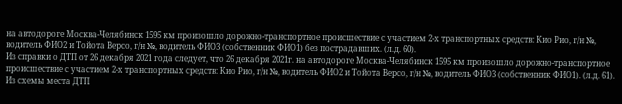на автодороге Москва-Челябинск 1595 км произошло дорожно-транспортное происшествие с участием 2-х транспортных средств: Кио Рио, г/н №, водитель ФИО2 и Тойота Версо, г/н №, водитель ФИО3 (собственник ФИО1) без пострадавших. (л.д. 60).
Из справки о ДТП от 26 декабря 2021 года следует, что 26 декабря 2021г. на автодороге Москва-Челябинск 1595 км произошло дорожно-транспортное происшествие с участием 2-х транспортных средств: Кио Рио, г/н №, водитель ФИО2 и Тойота Версо, г/н №, водитель ФИО3 (собственник ФИО1). (л.д. 61).
Из схемы места ДТП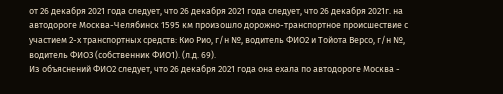от 26 декабря 2021 года следует, что 26 декабря 2021 года следует, что 26 декабря 2021г. на автодороге Москва-Челябинск 1595 км произошло дорожно-транспортное происшествие с участием 2-х транспортных средств: Кио Рио, г/н №, водитель ФИО2 и Тойота Версо, г/н №, водитель ФИО3 (собственник ФИО1). (л.д. 69).
Из объяснений ФИО2 следует, что 26 декабря 2021 года она ехала по автодороге Москва -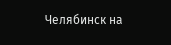Челябинск на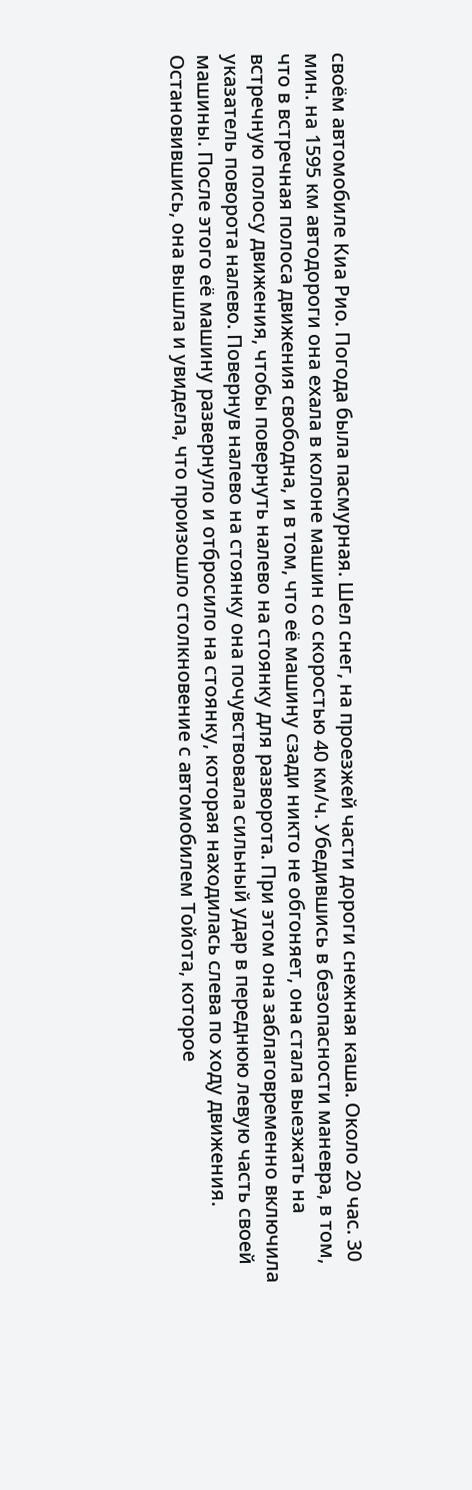своём автомобиле Киа Рио. Погода была пасмурная. Шел снег, на проезжей части дороги снежная каша. Около 20 час. 30 мин. на 1595 км автодороги она ехала в колоне машин со скоростью 40 км/ч. Убедившись в безопасности маневра, в том, что в встречная полоса движения свободна, и в том, что её машину сзади никто не обгоняет, она стала выезжать на встречную полосу движения, чтобы повернуть налево на стоянку для разворота. При этом она заблаговременно включила указатель поворота налево. Повернув налево на стоянку она почувствовала сильный удар в переднюю левую часть своей машины. После этого её машину развернуло и отбросило на стоянку, которая находилась слева по ходу движения. Остановившись, она вышла и увидела, что произошло столкновение с автомобилем Тойота, которое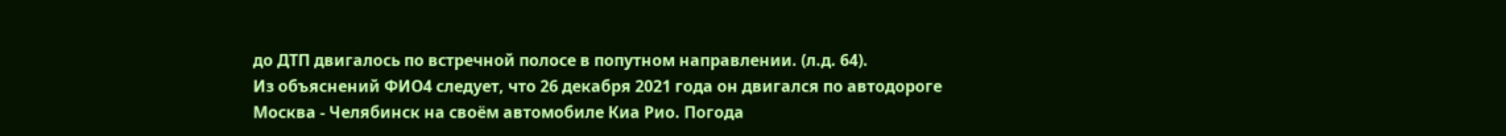до ДТП двигалось по встречной полосе в попутном направлении. (л.д. 64).
Из объяснений ФИО4 следует, что 26 декабря 2021 года он двигался по автодороге Москва - Челябинск на своём автомобиле Киа Рио. Погода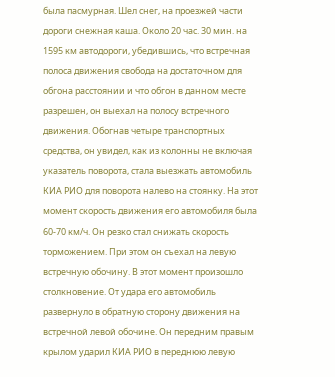была пасмурная. Шел снег, на проезжей части дороги снежная каша. Около 20 час. 30 мин. на 1595 км автодороги, убедившись, что встречная полоса движения свобода на достаточном для обгона расстоянии и что обгон в данном месте разрешен, он выехал на полосу встречного движения. Обогнав четыре транспортных средства, он увидел, как из колонны не включая указатель поворота, стала выезжать автомобиль КИА РИО для поворота налево на стоянку. На этот момент скорость движения его автомобиля была 60-70 км/ч. Он резко стал снижать скорость торможением. При этом он съехал на левую встречную обочину. В этот момент произошло столкновение. От удара его автомобиль развернуло в обратную сторону движения на встречной левой обочине. Он передним правым крылом ударил КИА РИО в переднюю левую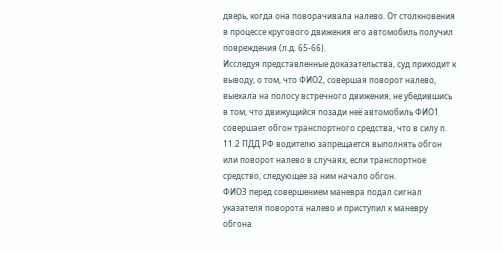дверь, когда она поворачивала налево. От столкновения в процессе кругового движения его автомобиль получил повреждения (л.д. 65-66).
Исследуя представленные доказательства, суд приходит к выводу, о том, что ФИО2, совершая поворот налево, выехала на полосу встречного движения, не убедившись в том, что движущийся позади неё автомобиль ФИО1 совершает обгон транспортного средства, что в силу п. 11.2 ПДД РФ водителю запрещается выполнять обгон или поворот налево в случаях, если транспортное средство, следующее за ним начало обгон.
ФИО3 перед совершением маневра подал сигнал указателя поворота налево и приступил к маневру обгона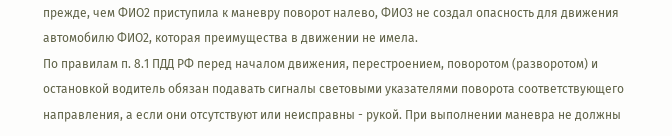прежде, чем ФИО2 приступила к маневру поворот налево, ФИО3 не создал опасность для движения автомобилю ФИО2, которая преимущества в движении не имела.
По правилам п. 8.1 ПДД РФ перед началом движения, перестроением, поворотом (разворотом) и остановкой водитель обязан подавать сигналы световыми указателями поворота соответствующего направления, а если они отсутствуют или неисправны - рукой. При выполнении маневра не должны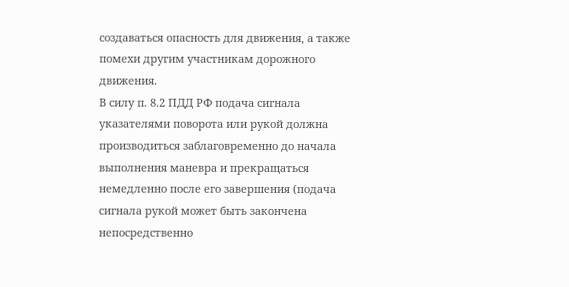создаваться опасность для движения, а также помехи другим участникам дорожного движения.
В силу п. 8.2 ПДД РФ подача сигнала указателями поворота или рукой должна производиться заблаговременно до начала выполнения маневра и прекращаться немедленно после его завершения (подача сигнала рукой может быть закончена непосредственно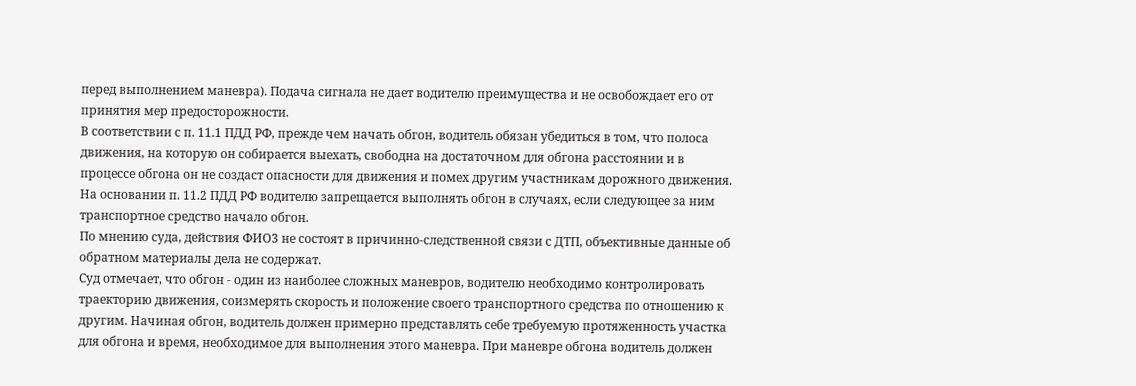перед выполнением маневра). Подача сигнала не дает водителю преимущества и не освобождает его от принятия мер предосторожности.
В соответствии с п. 11.1 ПДД РФ, прежде чем начать обгон, водитель обязан убедиться в том, что полоса движения, на которую он собирается выехать, свободна на достаточном для обгона расстоянии и в процессе обгона он не создаст опасности для движения и помех другим участникам дорожного движения.
На основании п. 11.2 ПДД РФ водителю запрещается выполнять обгон в случаях, если следующее за ним транспортное средство начало обгон.
По мнению суда, действия ФИО3 не состоят в причинно-следственной связи с ДТП, объективные данные об обратном материалы дела не содержат.
Суд отмечает, что обгон - один из наиболее сложных маневров, водителю необходимо контролировать траекторию движения, соизмерять скорость и положение своего транспортного средства по отношению к другим. Начиная обгон, водитель должен примерно представлять себе требуемую протяженность участка для обгона и время, необходимое для выполнения этого маневра. При маневре обгона водитель должен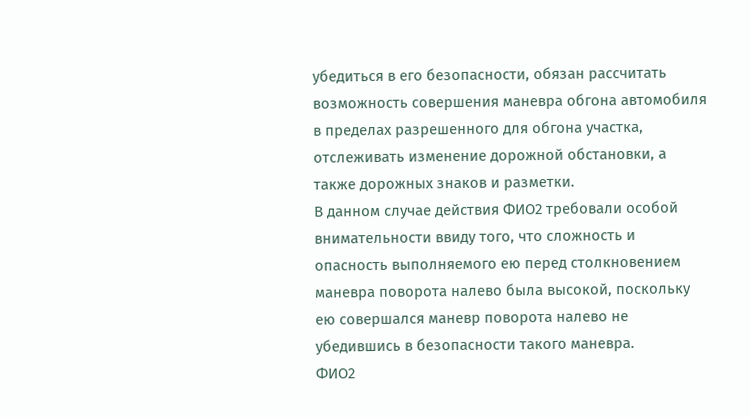убедиться в его безопасности, обязан рассчитать возможность совершения маневра обгона автомобиля в пределах разрешенного для обгона участка, отслеживать изменение дорожной обстановки, а также дорожных знаков и разметки.
В данном случае действия ФИО2 требовали особой внимательности ввиду того, что сложность и опасность выполняемого ею перед столкновением маневра поворота налево была высокой, поскольку ею совершался маневр поворота налево не убедившись в безопасности такого маневра.
ФИО2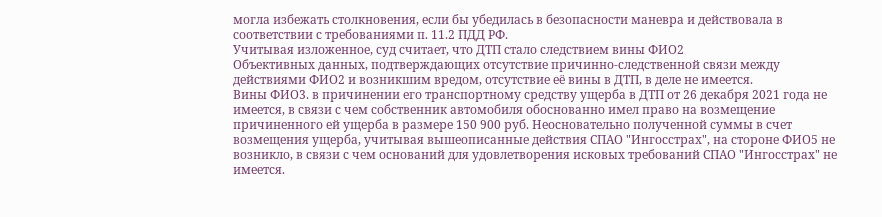могла избежать столкновения, если бы убедилась в безопасности маневра и действовала в соответствии с требованиями п. 11.2 ПДД РФ.
Учитывая изложенное, суд считает, что ДТП стало следствием вины ФИО2
Объективных данных, подтверждающих отсутствие причинно-следственной связи между действиями ФИО2 и возникшим вредом, отсутствие её вины в ДТП, в деле не имеется.
Вины ФИО3. в причинении его транспортному средству ущерба в ДТП от 26 декабря 2021 года не имеется, в связи с чем собственник автомобиля обоснованно имел право на возмещение причиненного ей ущерба в размере 150 900 руб. Неосновательно полученной суммы в счет возмещения ущерба, учитывая вышеописанные действия СПАО "Ингосстрах", на стороне ФИО5 не возникло, в связи с чем оснований для удовлетворения исковых требований СПАО "Ингосстрах" не имеется.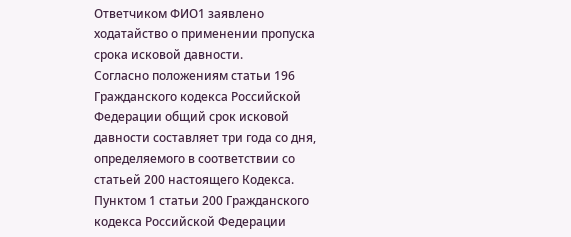Ответчиком ФИО1 заявлено ходатайство о применении пропуска срока исковой давности.
Согласно положениям статьи 196 Гражданского кодекса Российской Федерации общий срок исковой давности составляет три года со дня, определяемого в соответствии со статьей 200 настоящего Кодекса.
Пунктом 1 статьи 200 Гражданского кодекса Российской Федерации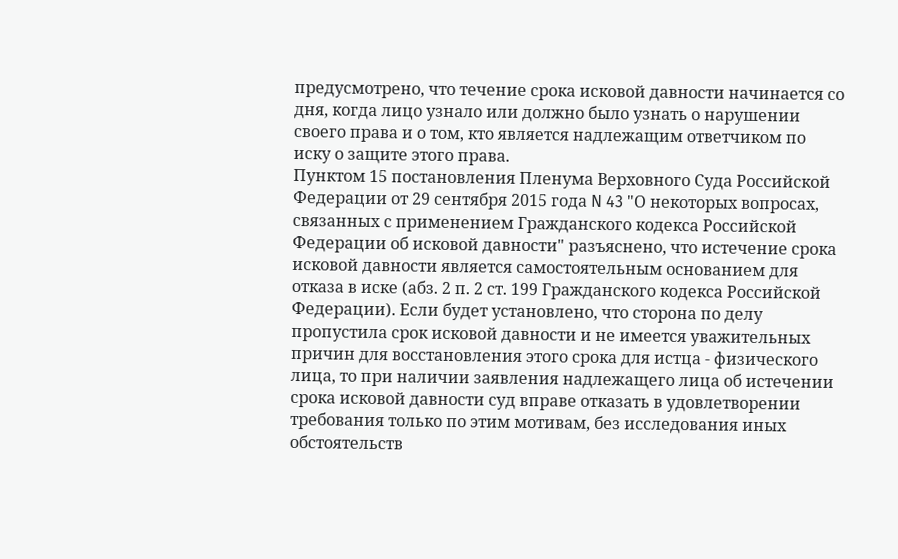предусмотрено, что течение срока исковой давности начинается со дня, когда лицо узнало или должно было узнать о нарушении своего права и о том, кто является надлежащим ответчиком по иску о защите этого права.
Пунктом 15 постановления Пленума Верховного Суда Российской Федерации от 29 сентября 2015 года N 43 "О некоторых вопросах, связанных с применением Гражданского кодекса Российской Федерации об исковой давности" разъяснено, что истечение срока исковой давности является самостоятельным основанием для отказа в иске (абз. 2 п. 2 ст. 199 Гражданского кодекса Российской Федерации). Если будет установлено, что сторона по делу пропустила срок исковой давности и не имеется уважительных причин для восстановления этого срока для истца - физического лица, то при наличии заявления надлежащего лица об истечении срока исковой давности суд вправе отказать в удовлетворении требования только по этим мотивам, без исследования иных обстоятельств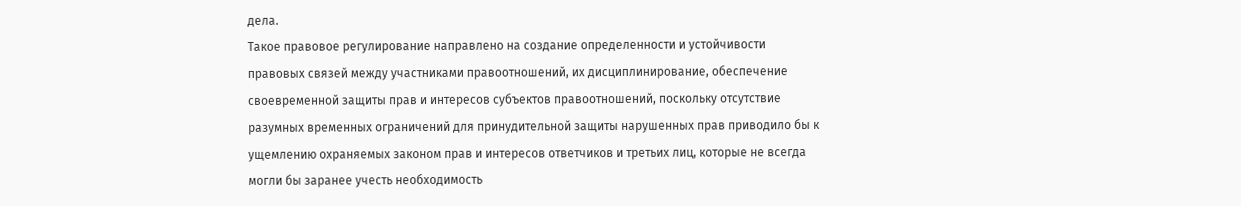дела.
Такое правовое регулирование направлено на создание определенности и устойчивости правовых связей между участниками правоотношений, их дисциплинирование, обеспечение своевременной защиты прав и интересов субъектов правоотношений, поскольку отсутствие разумных временных ограничений для принудительной защиты нарушенных прав приводило бы к ущемлению охраняемых законом прав и интересов ответчиков и третьих лиц, которые не всегда могли бы заранее учесть необходимость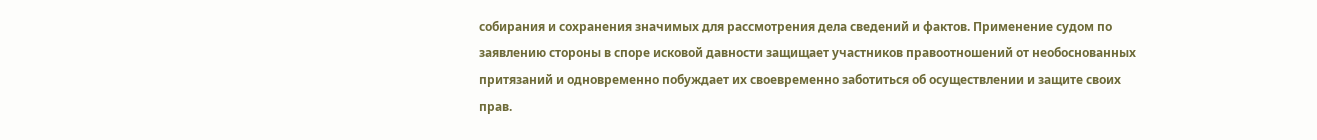собирания и сохранения значимых для рассмотрения дела сведений и фактов. Применение судом по заявлению стороны в споре исковой давности защищает участников правоотношений от необоснованных притязаний и одновременно побуждает их своевременно заботиться об осуществлении и защите своих прав.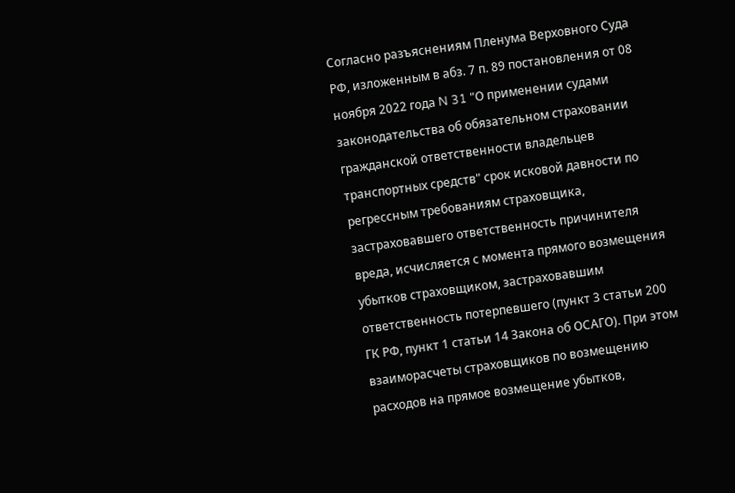Согласно разъяснениям Пленума Верховного Суда РФ, изложенным в абз. 7 п. 89 постановления от 08 ноября 2022 года N 31 "О применении судами законодательства об обязательном страховании гражданской ответственности владельцев транспортных средств" срок исковой давности по регрессным требованиям страховщика, застраховавшего ответственность причинителя вреда, исчисляется с момента прямого возмещения убытков страховщиком, застраховавшим ответственность потерпевшего (пункт 3 статьи 200 ГК РФ, пункт 1 статьи 14 Закона об ОСАГО). При этом взаиморасчеты страховщиков по возмещению расходов на прямое возмещение убытков,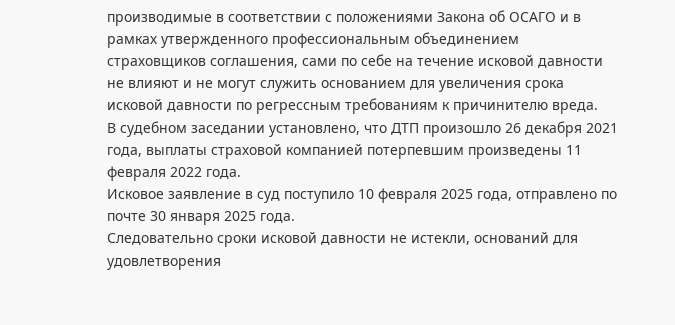производимые в соответствии с положениями Закона об ОСАГО и в рамках утвержденного профессиональным объединением страховщиков соглашения, сами по себе на течение исковой давности не влияют и не могут служить основанием для увеличения срока исковой давности по регрессным требованиям к причинителю вреда.
В судебном заседании установлено, что ДТП произошло 26 декабря 2021 года, выплаты страховой компанией потерпевшим произведены 11 февраля 2022 года.
Исковое заявление в суд поступило 10 февраля 2025 года, отправлено по почте 30 января 2025 года.
Следовательно сроки исковой давности не истекли, оснований для удовлетворения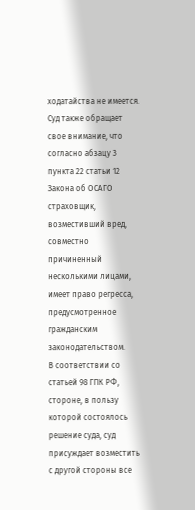ходатайства не имеется.
Суд также обращает свое внимание, что согласно абзацу 3 пункта 22 статьи 12 Закона об ОСАГО страховщик, возместивший вред, совместно причиненный несколькими лицами, имеет право регресса, предусмотренное гражданским законодательством.
В соответствии со статьей 98 ГПК РФ, стороне, в пользу которой состоялось решение суда, суд присуждает возместить с другой стороны все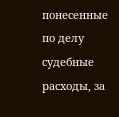понесенные по делу судебные расходы, за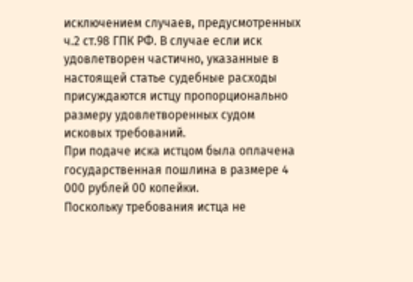исключением случаев, предусмотренных ч.2 ст.98 ГПК РФ. В случае если иск удовлетворен частично, указанные в настоящей статье судебные расходы присуждаются истцу пропорционально размеру удовлетворенных судом исковых требований.
При подаче иска истцом была оплачена государственная пошлина в размере 4 000 рублей 00 копейки.
Поскольку требования истца не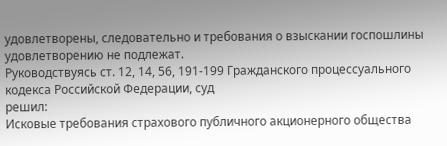удовлетворены, следовательно и требования о взыскании госпошлины удовлетворению не подлежат.
Руководствуясь ст. 12, 14, 56, 191-199 Гражданского процессуального кодекса Российской Федерации, суд
решил:
Исковые требования страхового публичного акционерного общества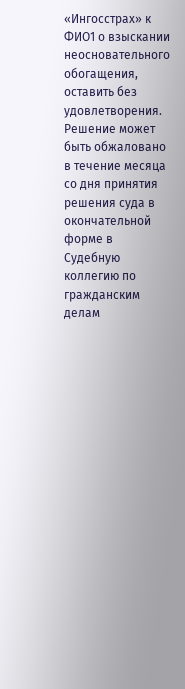«Ингосстрах» к ФИО1 о взыскании неосновательного обогащения, оставить без удовлетворения.
Решение может быть обжаловано в течение месяца со дня принятия решения суда в окончательной форме в Судебную коллегию по гражданским делам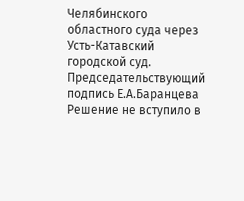Челябинского областного суда через Усть-Катавский городской суд.
Председательствующий подпись Е.А.Баранцева Решение не вступило в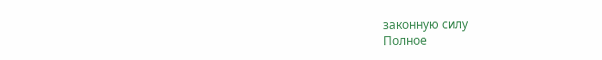законную силу
Полное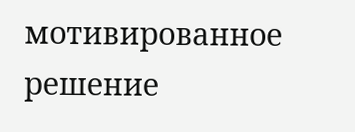мотивированное решение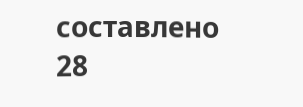составлено 28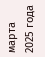марта 2025 года